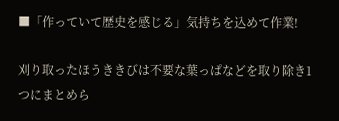■「作っていて歴史を感じる」気持ちを込めて作業!

刈り取ったほうききびは不要な葉っぱなどを取り除き1つにまとめら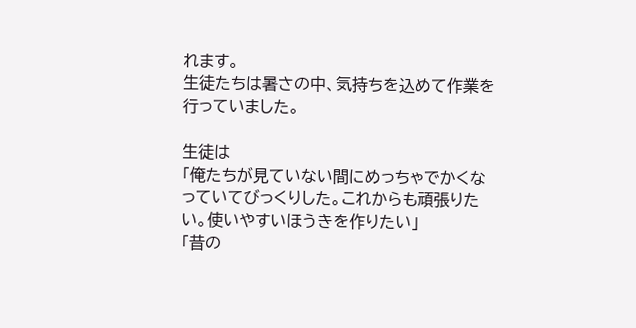れます。
生徒たちは暑さの中、気持ちを込めて作業を行っていました。

生徒は
「俺たちが見ていない間にめっちゃでかくなっていてびっくりした。これからも頑張りたい。使いやすいほうきを作りたい」
「昔の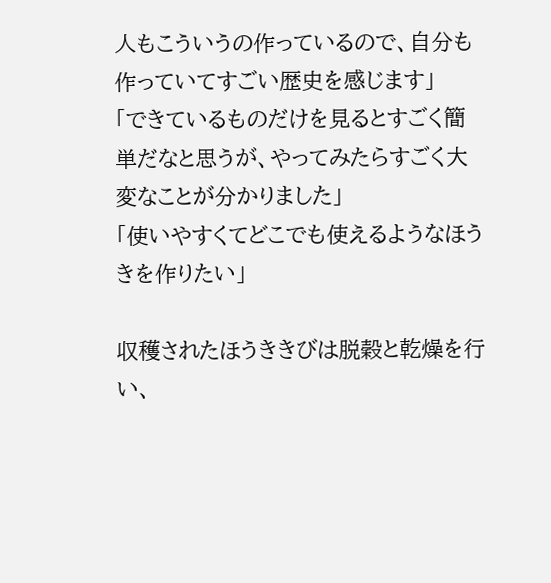人もこういうの作っているので、自分も作っていてすごい歴史を感じます」
「できているものだけを見るとすごく簡単だなと思うが、やってみたらすごく大変なことが分かりました」
「使いやすくてどこでも使えるようなほうきを作りたい」

収穫されたほうききびは脱穀と乾燥を行い、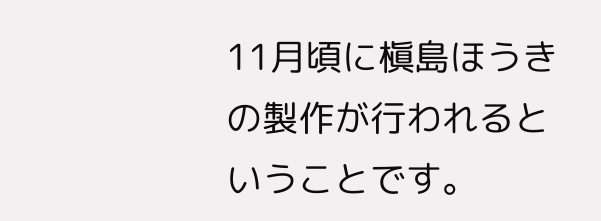11月頃に槇島ほうきの製作が行われるということです。